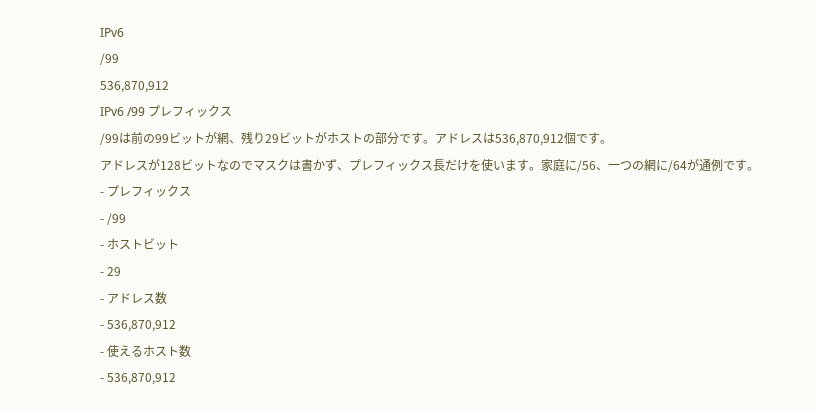IPv6
/99
536,870,912
IPv6 /99 プレフィックス
/99は前の99ビットが網、残り29ビットがホストの部分です。アドレスは536,870,912個です。
アドレスが128ビットなのでマスクは書かず、プレフィックス長だけを使います。家庭に/56、一つの網に/64が通例です。
- プレフィックス
- /99
- ホストビット
- 29
- アドレス数
- 536,870,912
- 使えるホスト数
- 536,870,912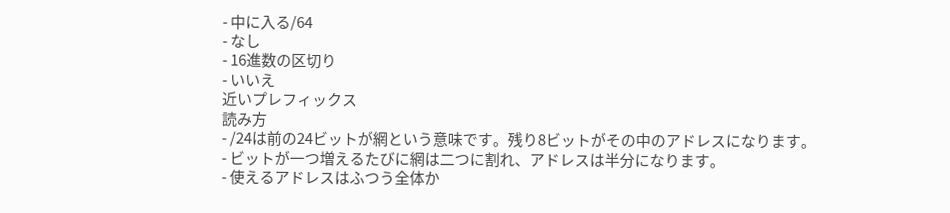- 中に入る/64
- なし
- 16進数の区切り
- いいえ
近いプレフィックス
読み方
- /24は前の24ビットが網という意味です。残り8ビットがその中のアドレスになります。
- ビットが一つ増えるたびに網は二つに割れ、アドレスは半分になります。
- 使えるアドレスはふつう全体か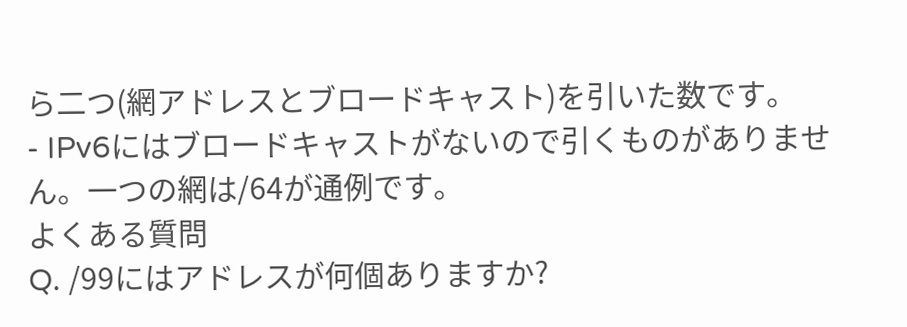ら二つ(網アドレスとブロードキャスト)を引いた数です。
- IPv6にはブロードキャストがないので引くものがありません。一つの網は/64が通例です。
よくある質問
Q. /99にはアドレスが何個ありますか?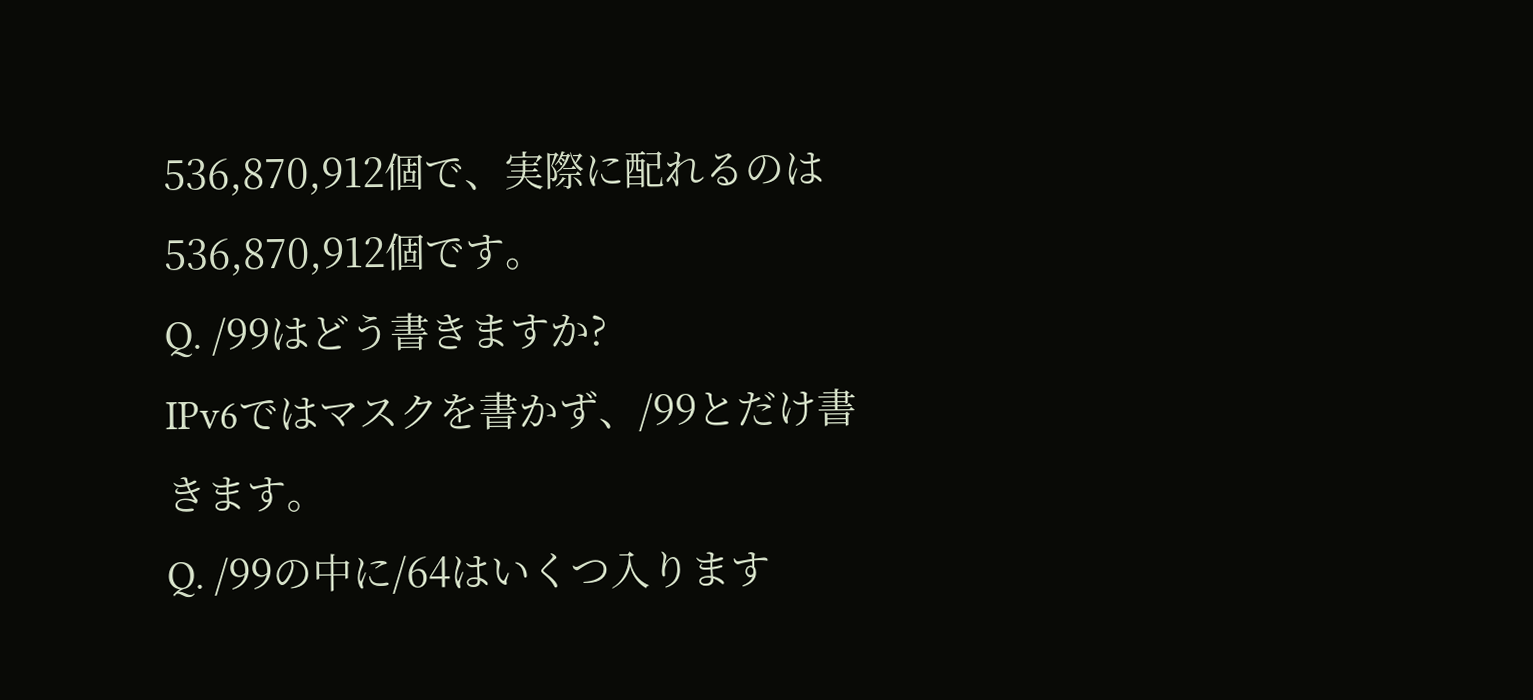536,870,912個で、実際に配れるのは536,870,912個です。
Q. /99はどう書きますか?
IPv6ではマスクを書かず、/99とだけ書きます。
Q. /99の中に/64はいくつ入ります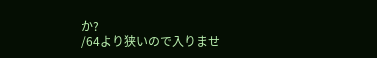か?
/64より狭いので入りませ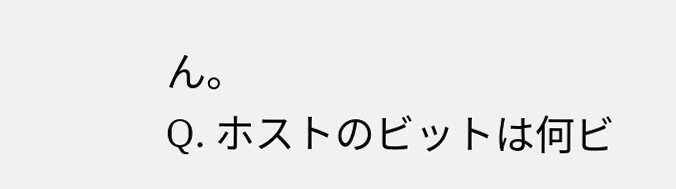ん。
Q. ホストのビットは何ビ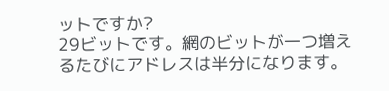ットですか?
29ビットです。網のビットが一つ増えるたびにアドレスは半分になります。